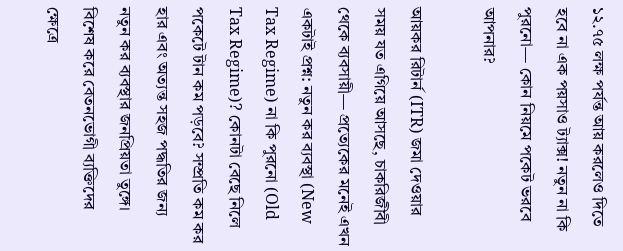১২.৭৫ লক্ষ পর্যন্ত আয় করলেও দিতে হবে না এক পয়সাও ট্যাক্স! নতুন না কি পুরনো— কোন নিয়মে পকেট ভরবে আপনার?

আয়কর রিটার্ন (ITR) জমা দেওয়ার সময় যত এগিয়ে আসছে, চাকরিজীবী থেকে ব্যবসায়ী— প্রত্যেকের মনেই এখন একটাই প্রশ্ন: নতুন কর ব্যবস্থা (New Tax Regime) না কি পুরনো (Old Tax Regime)? কোনটা বেছে নিলে পকেটে টান কম পড়বে? সম্প্রতি কম কর হার এবং অত্যন্ত সহজ পদ্ধতির জন্য নতুন কর ব্যবস্থার জনপ্রিয়তা তুঙ্গে। বিশেষ করে বেতনভোগী ব্যক্তিদের ক্ষেত্রে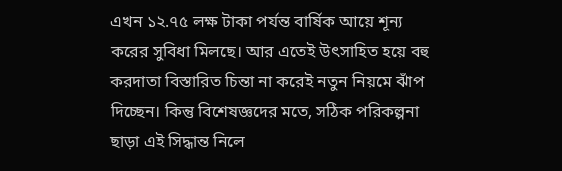এখন ১২.৭৫ লক্ষ টাকা পর্যন্ত বার্ষিক আয়ে শূন্য করের সুবিধা মিলছে। আর এতেই উৎসাহিত হয়ে বহু করদাতা বিস্তারিত চিন্তা না করেই নতুন নিয়মে ঝাঁপ দিচ্ছেন। কিন্তু বিশেষজ্ঞদের মতে, সঠিক পরিকল্পনা ছাড়া এই সিদ্ধান্ত নিলে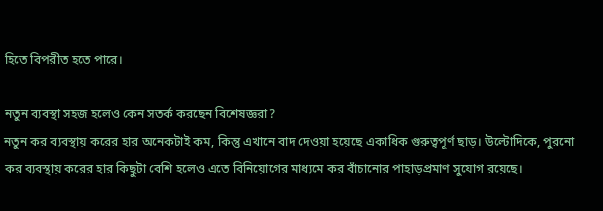হিতে বিপরীত হতে পারে।

নতুন ব্যবস্থা সহজ হলেও কেন সতর্ক করছেন বিশেষজ্ঞরা?
নতুন কর ব্যবস্থায় করের হার অনেকটাই কম, কিন্তু এখানে বাদ দেওয়া হয়েছে একাধিক গুরুত্বপূর্ণ ছাড়। উল্টোদিকে, পুরনো কর ব্যবস্থায় করের হার কিছুটা বেশি হলেও এতে বিনিয়োগের মাধ্যমে কর বাঁচানোর পাহাড়প্রমাণ সুযোগ রয়েছে।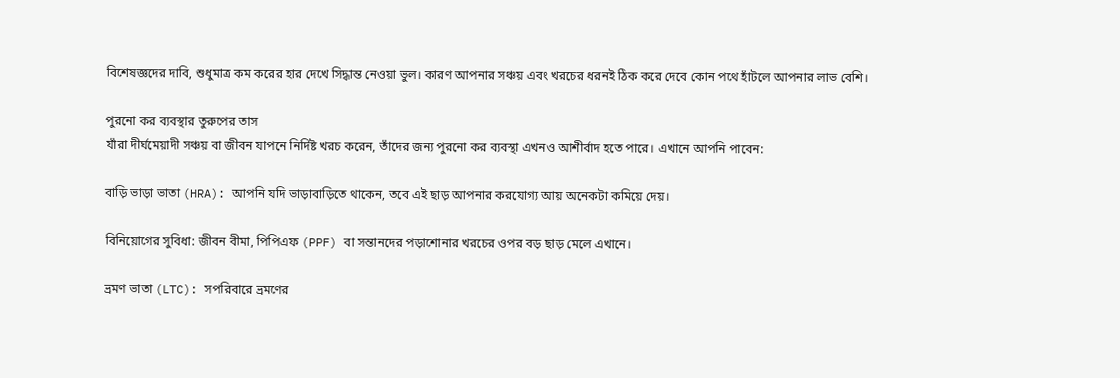বিশেষজ্ঞদের দাবি, শুধুমাত্র কম করের হার দেখে সিদ্ধান্ত নেওয়া ভুল। কারণ আপনার সঞ্চয় এবং খরচের ধরনই ঠিক করে দেবে কোন পথে হাঁটলে আপনার লাভ বেশি।

পুরনো কর ব্যবস্থার তুরুপের তাস
যাঁরা দীর্ঘমেয়াদী সঞ্চয় বা জীবন যাপনে নির্দিষ্ট খরচ করেন, তাঁদের জন্য পুরনো কর ব্যবস্থা এখনও আশীর্বাদ হতে পারে। এখানে আপনি পাবেন:

বাড়ি ভাড়া ভাতা (HRA): আপনি যদি ভাড়াবাড়িতে থাকেন, তবে এই ছাড় আপনার করযোগ্য আয় অনেকটা কমিয়ে দেয়।

বিনিয়োগের সুবিধা: জীবন বীমা, পিপিএফ (PPF) বা সন্তানদের পড়াশোনার খরচের ওপর বড় ছাড় মেলে এখানে।

ভ্রমণ ভাতা (LTC): সপরিবারে ভ্রমণের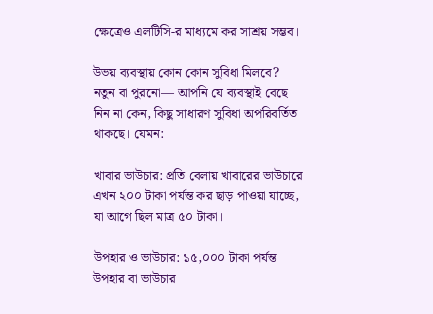ক্ষেত্রেও এলটিসি-র মাধ্যমে কর সাশ্রয় সম্ভব।

উভয় ব্যবস্থায় কোন কোন সুবিধা মিলবে?
নতুন বা পুরনো— আপনি যে ব্যবস্থাই বেছে নিন না কেন, কিছু সাধারণ সুবিধা অপরিবর্তিত থাকছে। যেমন:

খাবার ভাউচার: প্রতি বেলায় খাবারের ভাউচারে এখন ২০০ টাকা পর্যন্ত কর ছাড় পাওয়া যাচ্ছে, যা আগে ছিল মাত্র ৫০ টাকা।

উপহার ও ভাউচার: ১৫,০০০ টাকা পর্যন্ত উপহার বা ভাউচার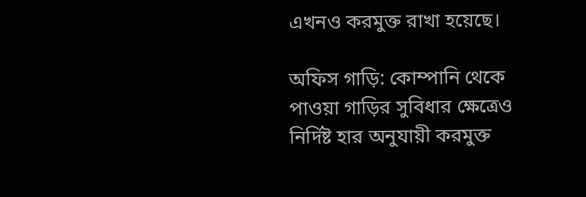এখনও করমুক্ত রাখা হয়েছে।

অফিস গাড়ি: কোম্পানি থেকে পাওয়া গাড়ির সুবিধার ক্ষেত্রেও নির্দিষ্ট হার অনুযায়ী করমুক্ত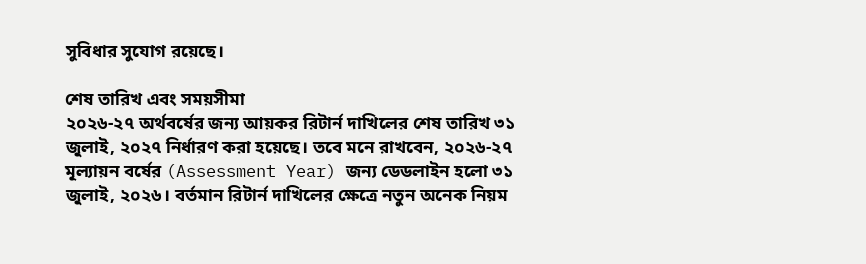সুবিধার সুযোগ রয়েছে।

শেষ তারিখ এবং সময়সীমা
২০২৬-২৭ অর্থবর্ষের জন্য আয়কর রিটার্ন দাখিলের শেষ তারিখ ৩১ জুলাই, ২০২৭ নির্ধারণ করা হয়েছে। তবে মনে রাখবেন, ২০২৬-২৭ মূল্যায়ন বর্ষের (Assessment Year) জন্য ডেডলাইন হলো ৩১ জুলাই, ২০২৬। বর্তমান রিটার্ন দাখিলের ক্ষেত্রে নতুন অনেক নিয়ম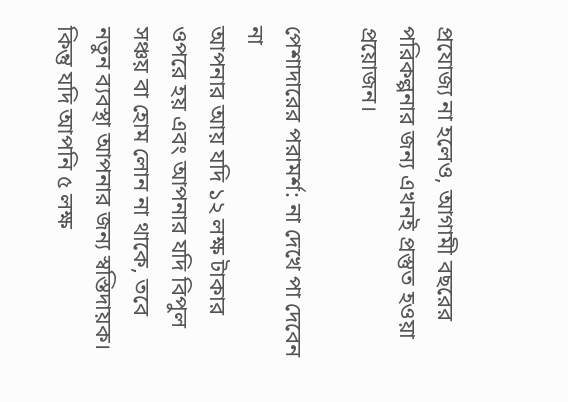প্রযোজ্য না হলেও, আগামী বছরের পরিকল্পনার জন্য এখনই প্রস্তুত হওয়া প্রয়োজন।

পেশাদারের পরামর্শ: না দেখে পা দেবেন না
আপনার আয় যদি ১২ লক্ষ টাকার ওপরে হয় এবং আপনার যদি বিপুল সঞ্চয় বা হোম লোন না থাকে, তবে নতুন ব্যবস্থা আপনার জন্য স্বস্তিদায়ক। কিন্তু যদি আপনি ৫ লক্ষ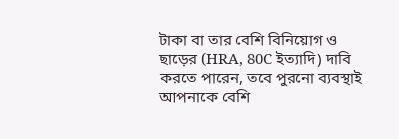টাকা বা তার বেশি বিনিয়োগ ও ছাড়ের (HRA, 80C ইত্যাদি) দাবি করতে পারেন, তবে পুরনো ব্যবস্থাই আপনাকে বেশি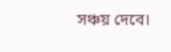সঞ্চয় দেবে।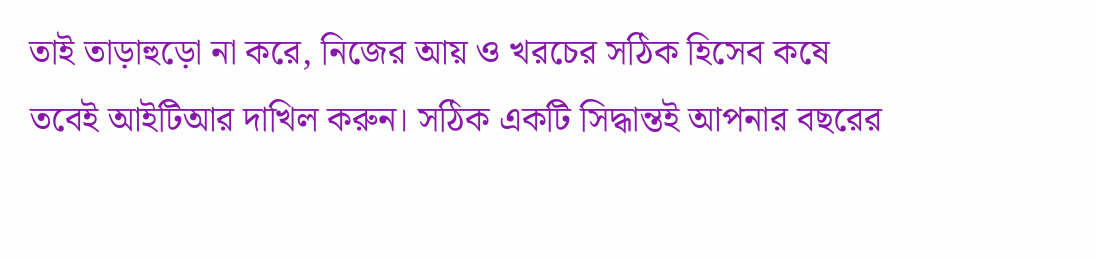তাই তাড়াহুড়ো না করে, নিজের আয় ও খরচের সঠিক হিসেব কষে তবেই আইটিআর দাখিল করুন। সঠিক একটি সিদ্ধান্তই আপনার বছরের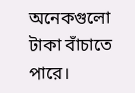অনেকগুলো টাকা বাঁচাতে পারে।